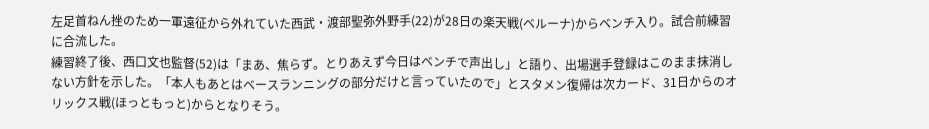左足首ねん挫のため一軍遠征から外れていた西武・渡部聖弥外野手(22)が28日の楽天戦(ベルーナ)からベンチ入り。試合前練習に合流した。
練習終了後、西口文也監督(52)は「まあ、焦らず。とりあえず今日はベンチで声出し」と語り、出場選手登録はこのまま抹消しない方針を示した。「本人もあとはベースランニングの部分だけと言っていたので」とスタメン復帰は次カード、31日からのオリックス戦(ほっともっと)からとなりそう。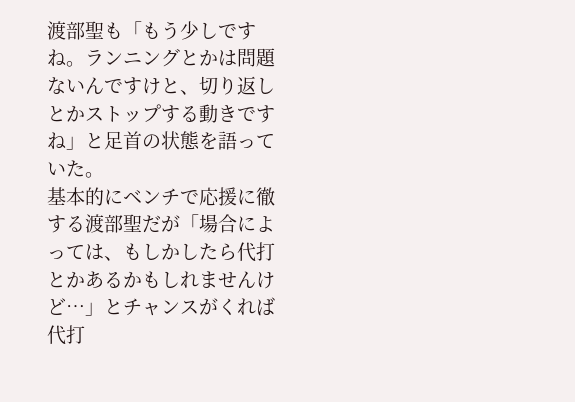渡部聖も「もう少しですね。ランニングとかは問題ないんですけと、切り返しとかストップする動きですね」と足首の状態を語っていた。
基本的にベンチで応援に徹する渡部聖だが「場合によっては、もしかしたら代打とかあるかもしれませんけど…」とチャンスがくれば代打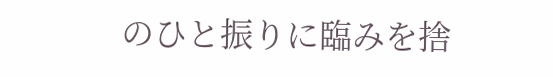のひと振りに臨みを捨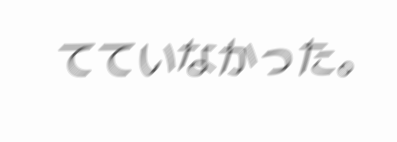てていなかった。